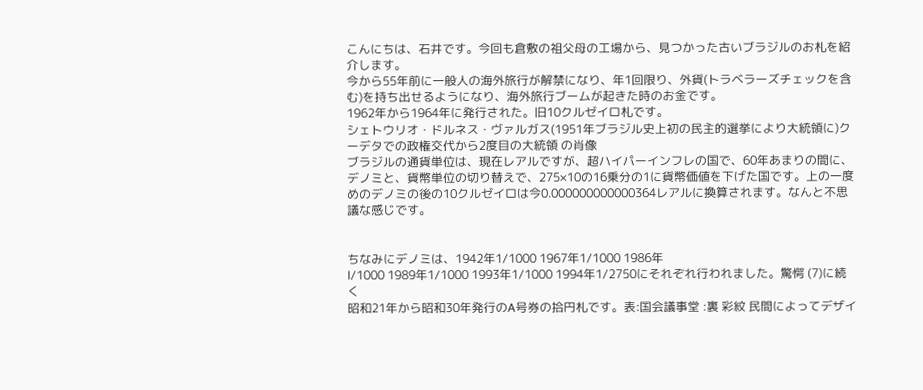こんにちは、石井です。今回も倉敷の祖父母の工場から、見つかった古いブラジルのお札を紹介します。
今から55年前に一般人の海外旅行が解禁になり、年1回限り、外貨(トラベラーズチェックを含む)を持ち出せるようになり、海外旅行ブームが起きた時のお金です。
1962年から1964年に発行された。旧10クルゼイロ札です。
シェトウリオ・ドルネス・ヴァルガス(1951年ブラジル史上初の民主的選挙により大統領に)クーデタでの政権交代から2度目の大統領 の肖像
ブラジルの通貨単位は、現在レアルですが、超ハイパーインフレの国で、60年あまりの間に、デノミと、貨幣単位の切り替えで、275×10の16乗分の1に貨幣価値を下げた国です。上の一度めのデノミの後の10クルゼイロは今0.000000000000364レアルに換算されます。なんと不思議な感じです。


ちなみにデノミは、1942年1/1000 1967年1/1000 1986年
Ⅰ/1000 1989年1/1000 1993年1/1000 1994年1/2750にそれぞれ行われました。驚愕 (7)に続く
昭和21年から昭和30年発行のA号券の拾円札です。表:国会議事堂 :裏 彩紋 民間によってデザイ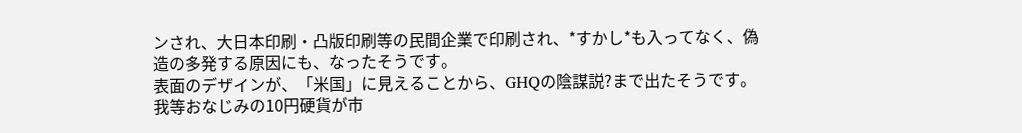ンされ、大日本印刷・凸版印刷等の民間企業で印刷され、*すかし*も入ってなく、偽造の多発する原因にも、なったそうです。
表面のデザインが、「米国」に見えることから、GHQの陰謀説?まで出たそうです。我等おなじみの10円硬貨が市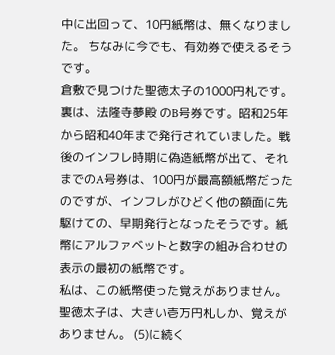中に出回って、10円紙幣は、無くなりました。 ちなみに今でも、有効券で使えるそうです。
倉敷で見つけた聖徳太子の1000円札です。
裏は、法隆寺夢殿 のB号券です。昭和25年から昭和40年まで発行されていました。戦後のインフレ時期に偽造紙幣が出て、それまでのA号券は、100円が最高額紙幣だったのですが、インフレがひどく他の額面に先駆けての、早期発行となったそうです。紙幣にアルファベットと数字の組み合わせの表示の最初の紙幣です。
私は、この紙幣使った覚えがありません。聖徳太子は、大きい壱万円札しか、覚えがありません。 (5)に続く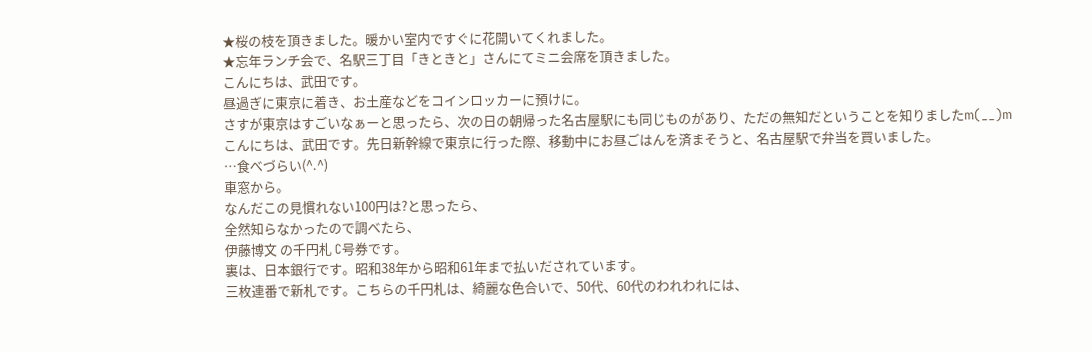★桜の枝を頂きました。暖かい室内ですぐに花開いてくれました。
★忘年ランチ会で、名駅三丁目「きときと」さんにてミニ会席を頂きました。
こんにちは、武田です。
昼過ぎに東京に着き、お土産などをコインロッカーに預けに。
さすが東京はすごいなぁーと思ったら、次の日の朝帰った名古屋駅にも同じものがあり、ただの無知だということを知りましたm(__)m
こんにちは、武田です。先日新幹線で東京に行った際、移動中にお昼ごはんを済まそうと、名古屋駅で弁当を買いました。
…食べづらい(^.^)
車窓から。
なんだこの見慣れない100円は?と思ったら、
全然知らなかったので調べたら、
伊藤博文 の千円札 C号券です。
裏は、日本銀行です。昭和38年から昭和61年まで払いだされています。
三枚連番で新札です。こちらの千円札は、綺麗な色合いで、50代、60代のわれわれには、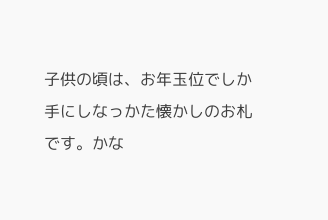子供の頃は、お年玉位でしか手にしなっかた懐かしのお札です。かな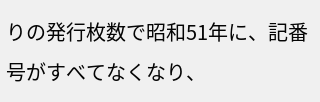りの発行枚数で昭和51年に、記番号がすべてなくなり、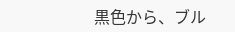黒色から、ブル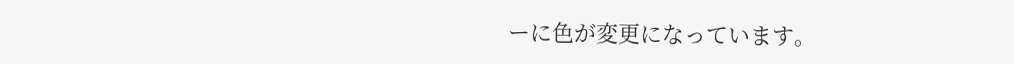ーに色が変更になっています。